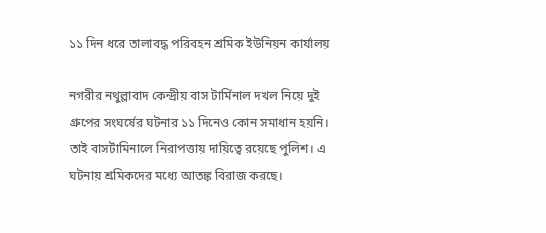১১ দিন ধরে তালাবদ্ধ পরিবহন শ্রমিক ইউনিয়ন কার্যালয়

নগরীর নথুল্লাবাদ কেন্দ্রীয় বাস টার্মিনাল দখল নিয়ে দুই গ্রুপের সংঘর্ষের ঘটনার ১১ দিনেও কোন সমাধান হয়নি। তাই বাসর্টামিনালে নিরাপত্তায় দায়িত্বে রয়েছে পুলিশ। এ ঘটনায় শ্রমিকদের মধ্যে আতঙ্ক বিরাজ করছে।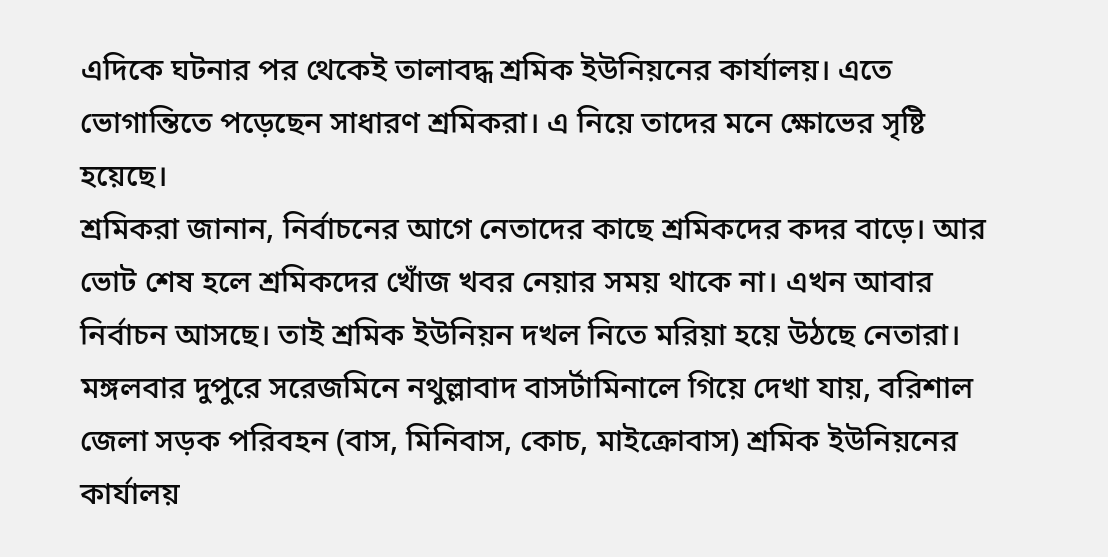এদিকে ঘটনার পর থেকেই তালাবদ্ধ শ্রমিক ইউনিয়নের কার্যালয়। এতে ভোগান্তিতে পড়েছেন সাধারণ শ্রমিকরা। এ নিয়ে তাদের মনে ক্ষোভের সৃষ্টি হয়েছে।
শ্রমিকরা জানান, নির্বাচনের আগে নেতাদের কাছে শ্রমিকদের কদর বাড়ে। আর ভোট শেষ হলে শ্রমিকদের খোঁজ খবর নেয়ার সময় থাকে না। এখন আবার নির্বাচন আসছে। তাই শ্রমিক ইউনিয়ন দখল নিতে মরিয়া হয়ে উঠছে নেতারা।
মঙ্গলবার দুপুরে সরেজমিনে নথুল্লাবাদ বাসর্টামিনালে গিয়ে দেখা যায়, বরিশাল জেলা সড়ক পরিবহন (বাস, মিনিবাস, কোচ, মাইক্রোবাস) শ্রমিক ইউনিয়নের কার্যালয়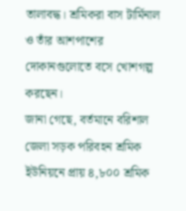তালাবদ্ধ। শ্রমিকরা বাস টার্মিনাল ও তাঁর আশপাশের দোকানগুলোতে বসে খোশগল্প করছেন।
জানা গেছে, বর্তমানে বরিশাল জেলা সড়ক পরিবহন শ্রমিক ইউনিয়নে প্রায় ৪,৮০০ শ্রমিক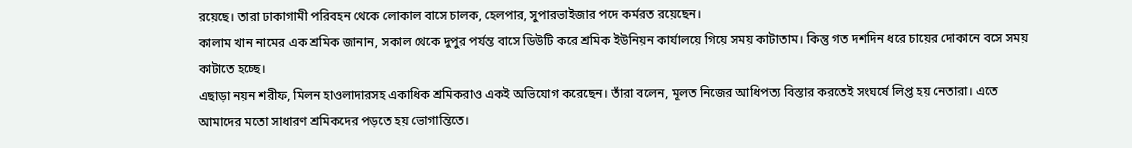রয়েছে। তারা ঢাকাগামী পরিবহন থেকে লোকাল বাসে চালক, হেলপার, সুপারভাইজার পদে কর্মরত রয়েছেন।
কালাম খান নামের এক শ্রমিক জানান, সকাল থেকে দুপুর পর্যন্ত বাসে ডিউটি করে শ্রমিক ইউনিয়ন কার্যালয়ে গিয়ে সময় কাটাতাম। কিন্তু গত দশদিন ধরে চায়ের দোকানে বসে সময় কাটাতে হচ্ছে।
এছাড়া নয়ন শরীফ, মিলন হাওলাদারসহ একাধিক শ্রমিকরাও একই অভিযোগ করেছেন। তাঁরা বলেন, মূলত নিজের আধিপত্য বিস্তার করতেই সংঘর্ষে লিপ্ত হয় নেতারা। এতে আমাদের মতো সাধারণ শ্রমিকদের পড়তে হয় ভোগান্তিতে।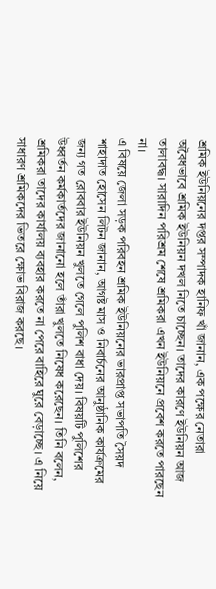শ্রমিক ইউনিয়নের দপ্তর সম্পাদক হানিফ খাঁ জানান, এক পক্ষের নেতারা অবৈধভাবে শ্রমিক ইউনিয়ন দখল নিতে চাচ্ছেন। তাদের কারণে ইউনিয়ন আজ তালাবদ্ধ। সারাদিন পরিশ্রম শেষে শ্রমিকরা এখন ইউনিয়নে প্রবেশ করতে পারছেন না।
এ বিষয়ে জেলা সড়ক পরিবহন শ্রমিক ইউনিয়নের ভারপ্রাপ্ত সভাপতি সৈয়দ শাহাদাত হোসেন লিটন জানান, আগষ্ট মাস ও নিবার্চনের আনুষ্ঠানিক কার্যক্রমের জন্য গত রোববার ইউনিয়ন খুলতে গেলে পুলিশ বাধা দেয়। বিষয়টি পুলিশের উধ্বর্তন কর্মকার্তদের জানানো হলে তাঁরা খুলতে নিষেধ করেছেন। তিনি বলেন, শ্রমিকরা তাদের কার্যালয় ব্যবহার করতে না পেরে বাহিরে ঘুরে বেড়াচ্ছে। এ নিয়ে সাধারণ শ্রমিকদের ভিতরে ক্ষোভ বিরাজ করছে।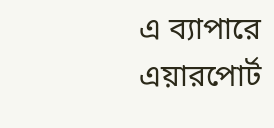এ ব্যাপারে এয়ারপোর্ট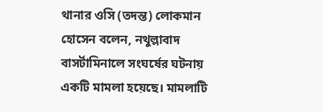থানার ওসি (তদন্ত) লোকমান হোসেন বলেন, নথুল্লাবাদ বাসর্টামিনালে সংঘর্ষের ঘটনায় একটি মামলা হয়েছে। মামলাটি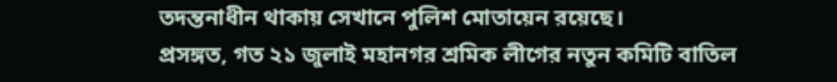তদন্তনাধীন থাকায় সেখানে পুলিশ মোতায়েন রয়েছে।
প্রসঙ্গত, গত ২১ জুলাই মহানগর শ্রমিক লীগের নতুন কমিটি বাতিল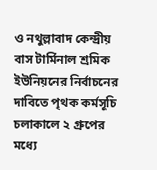ও নথুল্লাবাদ কেন্দ্রীয় বাস টার্মিনাল শ্রমিক ইউনিয়নের নির্বাচনের দাবিতে পৃথক কর্মসূচি চলাকালে ২ গ্রুপের মধ্যে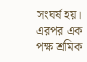সংঘর্ষ হয়। এরপর এক পক্ষ শ্রমিক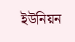ইউনিয়ন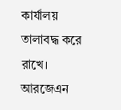কার্যালয় তালাবদ্ধ করে রাখে।
আরজেএন